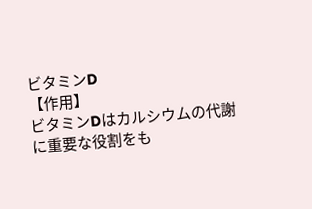ビタミンD
【作用】
ビタミンDはカルシウムの代謝に重要な役割をも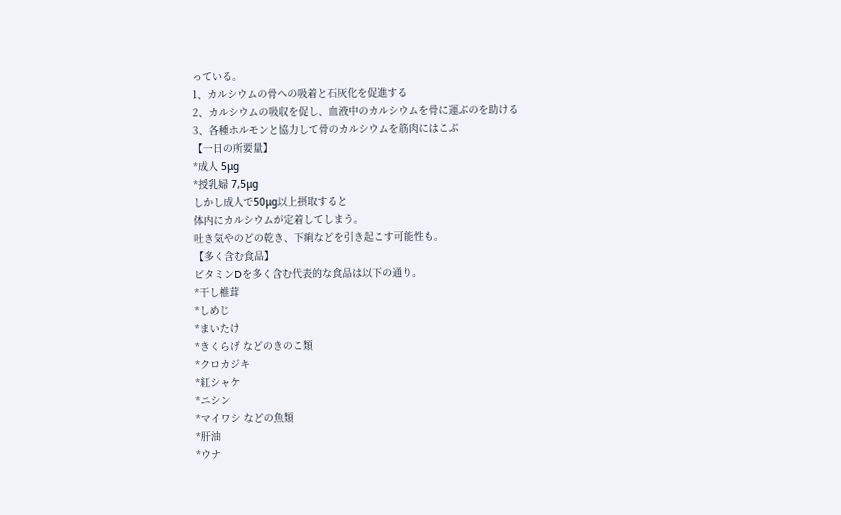っている。
1、カルシウムの骨への吸着と石灰化を促進する
2、カルシウムの吸収を促し、血液中のカルシウムを骨に運ぶのを助ける
3、各種ホルモンと協力して骨のカルシウムを筋肉にはこぶ
【一日の所要量】
*成人 5μg
*授乳婦 7,5μg
しかし成人で50μg以上摂取すると
体内にカルシウムが定着してしまう。
吐き気やのどの乾き、下痢などを引き起こす可能性も。
【多く含む食品】
ビタミンDを多く含む代表的な食品は以下の通り。
*干し椎茸
*しめじ
*まいたけ
*きくらげ などのきのこ類
*クロカジキ
*紅シャケ
*ニシン
*マイワシ などの魚類
*肝油
*ウナ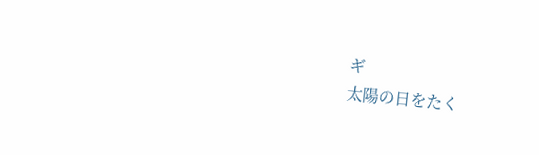ギ
太陽の日をたく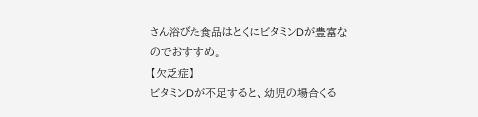さん浴びた食品はとくにビタミンDが豊富なのでおすすめ。
【欠乏症】
ビタミンDが不足すると、幼児の場合くる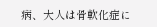病、大人は骨軟化症に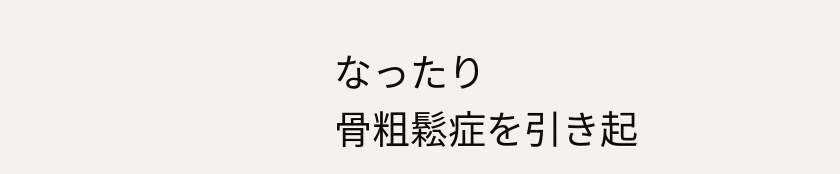なったり
骨粗鬆症を引き起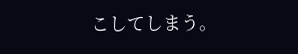こしてしまう。